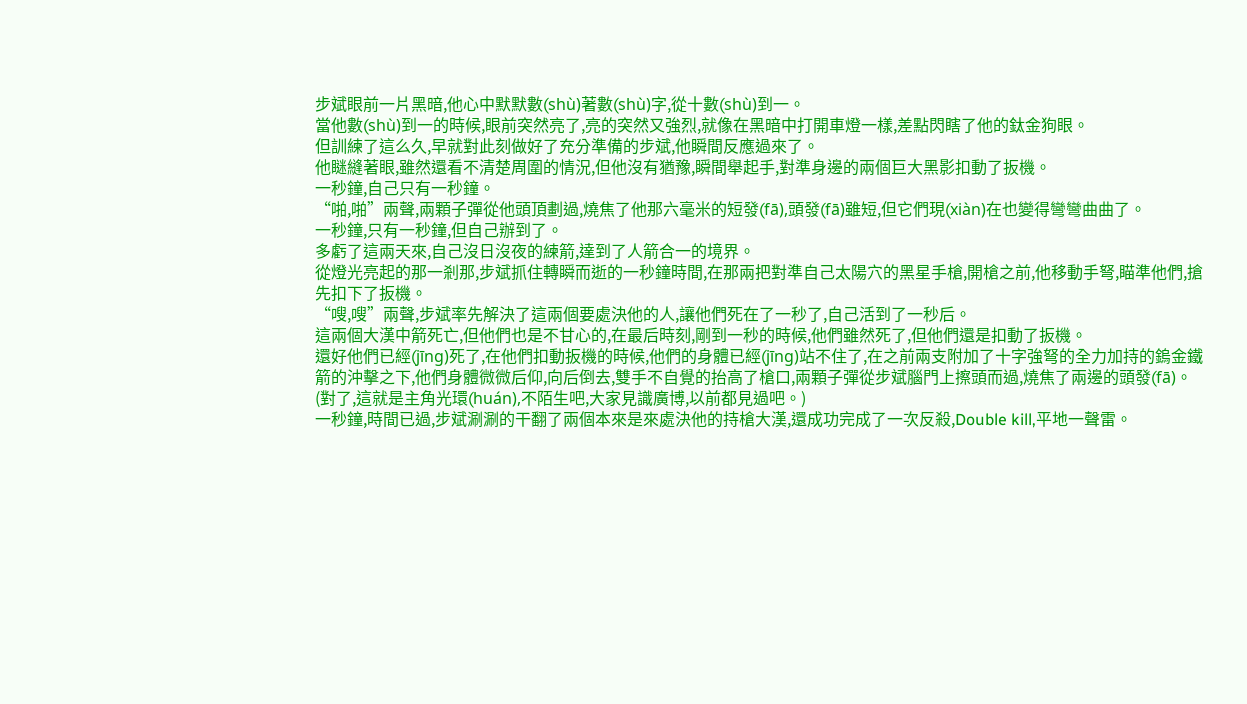步斌眼前一片黑暗,他心中默默數(shù)著數(shù)字,從十數(shù)到一。
當他數(shù)到一的時候,眼前突然亮了,亮的突然又強烈,就像在黑暗中打開車燈一樣,差點閃瞎了他的鈦金狗眼。
但訓練了這么久,早就對此刻做好了充分準備的步斌,他瞬間反應過來了。
他瞇縫著眼,雖然還看不清楚周圍的情況,但他沒有猶豫,瞬間舉起手,對準身邊的兩個巨大黑影扣動了扳機。
一秒鐘,自己只有一秒鐘。
“啪,啪”兩聲,兩顆子彈從他頭頂劃過,燒焦了他那六毫米的短發(fā),頭發(fā)雖短,但它們現(xiàn)在也變得彎彎曲曲了。
一秒鐘,只有一秒鐘,但自己辦到了。
多虧了這兩天來,自己沒日沒夜的練箭,達到了人箭合一的境界。
從燈光亮起的那一剎那,步斌抓住轉瞬而逝的一秒鐘時間,在那兩把對準自己太陽穴的黑星手槍,開槍之前,他移動手弩,瞄準他們,搶先扣下了扳機。
“嗖,嗖”兩聲,步斌率先解決了這兩個要處決他的人,讓他們死在了一秒了,自己活到了一秒后。
這兩個大漢中箭死亡,但他們也是不甘心的,在最后時刻,剛到一秒的時候,他們雖然死了,但他們還是扣動了扳機。
還好他們已經(jīng)死了,在他們扣動扳機的時候,他們的身體已經(jīng)站不住了,在之前兩支附加了十字強弩的全力加持的鎢金鐵箭的沖擊之下,他們身體微微后仰,向后倒去,雙手不自覺的抬高了槍口,兩顆子彈從步斌腦門上擦頭而過,燒焦了兩邊的頭發(fā)。
(對了,這就是主角光環(huán),不陌生吧,大家見識廣博,以前都見過吧。)
一秒鐘,時間已過,步斌涮涮的干翻了兩個本來是來處決他的持槍大漢,還成功完成了一次反殺,Double kill,平地一聲雷。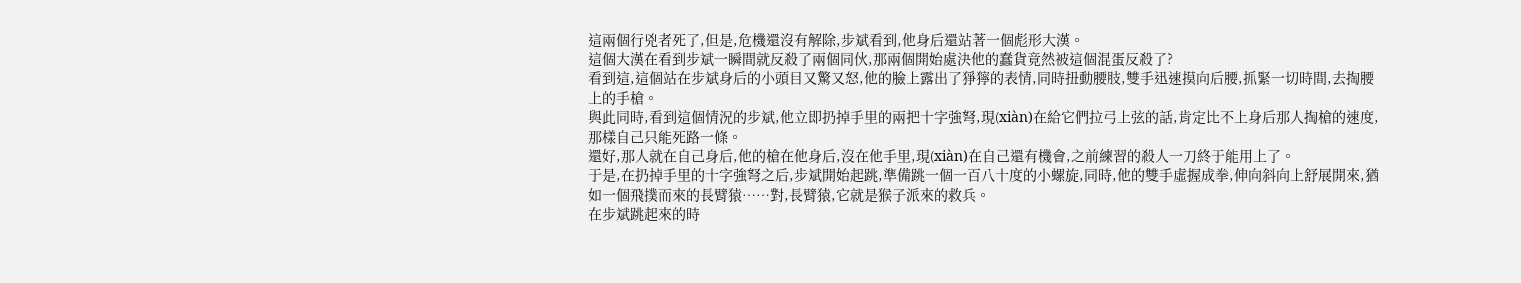這兩個行兇者死了,但是,危機還沒有解除,步斌看到,他身后還站著一個彪形大漢。
這個大漢在看到步斌一瞬間就反殺了兩個同伙,那兩個開始處決他的蠢貨竟然被這個混蛋反殺了?
看到這,這個站在步斌身后的小頭目又驚又怒,他的臉上露出了猙獰的表情,同時扭動腰肢,雙手迅速摸向后腰,抓緊一切時間,去掏腰上的手槍。
與此同時,看到這個情況的步斌,他立即扔掉手里的兩把十字強弩,現(xiàn)在給它們拉弓上弦的話,肯定比不上身后那人掏槍的速度,那樣自己只能死路一條。
還好,那人就在自己身后,他的槍在他身后,沒在他手里,現(xiàn)在自己還有機會,之前練習的殺人一刀終于能用上了。
于是,在扔掉手里的十字強弩之后,步斌開始起跳,準備跳一個一百八十度的小螺旋,同時,他的雙手虛握成拳,伸向斜向上舒展開來,猶如一個飛撲而來的長臂猿……對,長臂猿,它就是猴子派來的救兵。
在步斌跳起來的時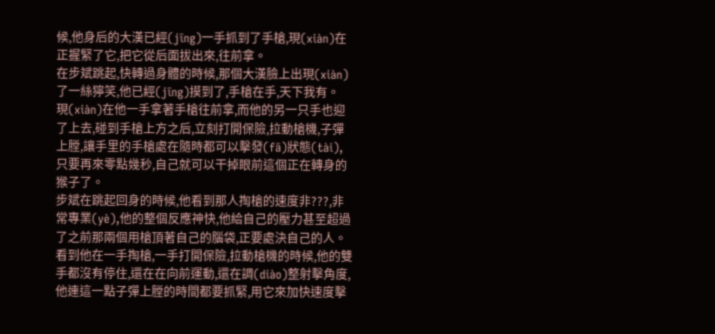候,他身后的大漢已經(jīng)一手抓到了手槍,現(xiàn)在正握緊了它,把它從后面拔出來,往前拿。
在步斌跳起,快轉過身體的時候,那個大漢臉上出現(xiàn)了一絲獰笑,他已經(jīng)摸到了,手槍在手,天下我有。
現(xiàn)在他一手拿著手槍往前拿,而他的另一只手也迎了上去,碰到手槍上方之后,立刻打開保險,拉動槍機,子彈上膛,讓手里的手槍處在隨時都可以擊發(fā)狀態(tài),只要再來零點幾秒,自己就可以干掉眼前這個正在轉身的猴子了。
步斌在跳起回身的時候,他看到那人掏槍的速度非???,非常專業(yè),他的整個反應神快,他給自己的壓力甚至超過了之前那兩個用槍頂著自己的腦袋,正要處決自己的人。
看到他在一手掏槍,一手打開保險,拉動槍機的時候,他的雙手都沒有停住,還在在向前運動,還在調(diào)整射擊角度,他連這一點子彈上膛的時間都要抓緊,用它來加快速度擊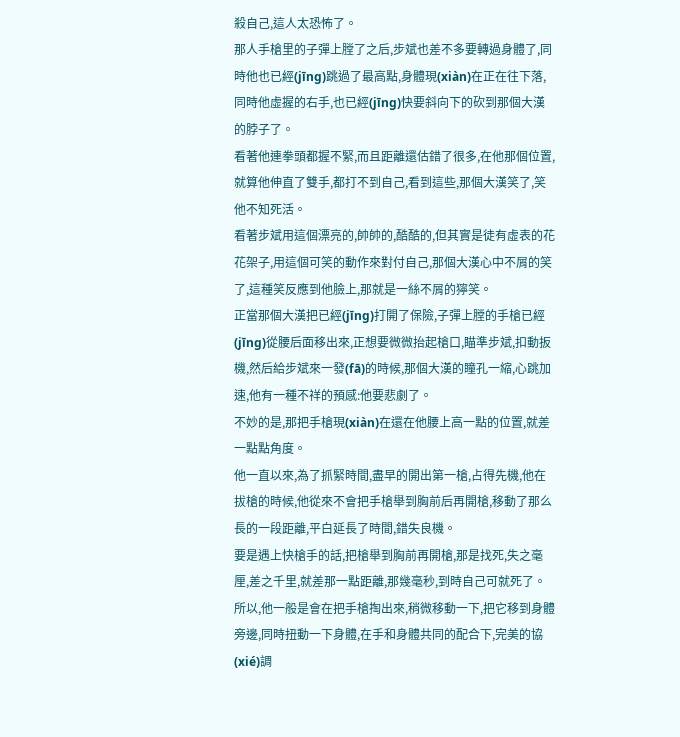殺自己,這人太恐怖了。
那人手槍里的子彈上膛了之后,步斌也差不多要轉過身體了,同時他也已經(jīng)跳過了最高點,身體現(xiàn)在正在往下落,同時他虛握的右手,也已經(jīng)快要斜向下的砍到那個大漢的脖子了。
看著他連拳頭都握不緊,而且距離還估錯了很多,在他那個位置,就算他伸直了雙手,都打不到自己,看到這些,那個大漢笑了,笑他不知死活。
看著步斌用這個漂亮的,帥帥的,酷酷的,但其實是徒有虛表的花花架子,用這個可笑的動作來對付自己,那個大漢心中不屑的笑了,這種笑反應到他臉上,那就是一絲不屑的獰笑。
正當那個大漢把已經(jīng)打開了保險,子彈上膛的手槍已經(jīng)從腰后面移出來,正想要微微抬起槍口,瞄準步斌,扣動扳機,然后給步斌來一發(fā)的時候,那個大漢的瞳孔一縮,心跳加速,他有一種不祥的預感:他要悲劇了。
不妙的是,那把手槍現(xiàn)在還在他腰上高一點的位置,就差一點點角度。
他一直以來,為了抓緊時間,盡早的開出第一槍,占得先機,他在拔槍的時候,他從來不會把手槍舉到胸前后再開槍,移動了那么長的一段距離,平白延長了時間,錯失良機。
要是遇上快槍手的話,把槍舉到胸前再開槍,那是找死,失之毫厘,差之千里,就差那一點距離,那幾毫秒,到時自己可就死了。
所以,他一般是會在把手槍掏出來,稍微移動一下,把它移到身體旁邊,同時扭動一下身體,在手和身體共同的配合下,完美的協(xié)調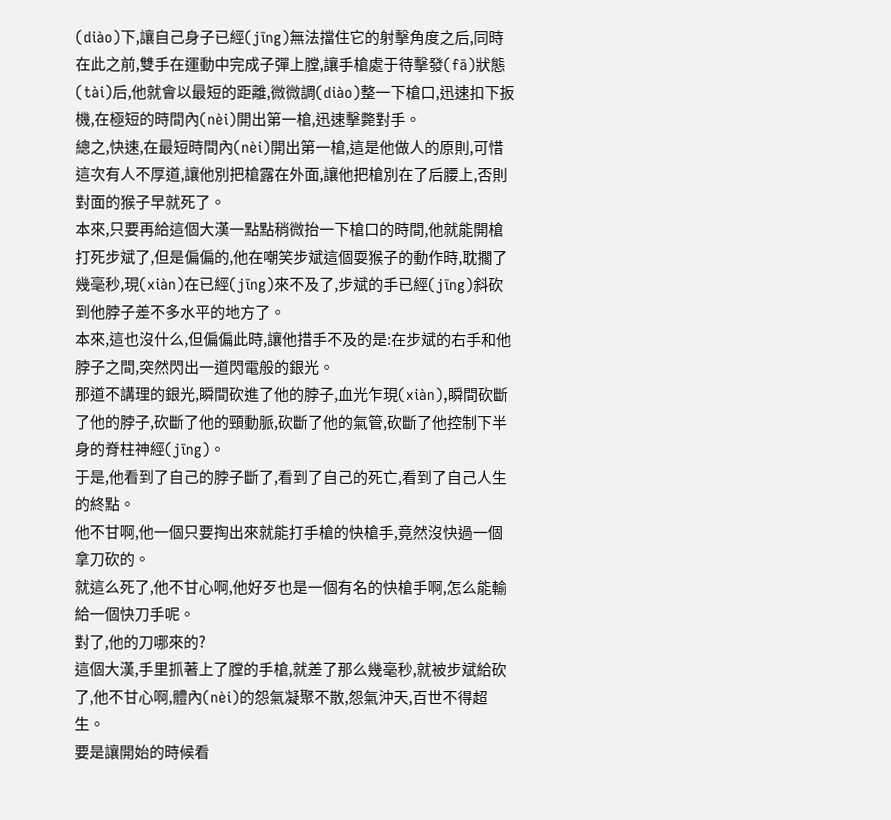(diào)下,讓自己身子已經(jīng)無法擋住它的射擊角度之后,同時在此之前,雙手在運動中完成子彈上膛,讓手槍處于待擊發(fā)狀態(tài)后,他就會以最短的距離,微微調(diào)整一下槍口,迅速扣下扳機,在極短的時間內(nèi)開出第一槍,迅速擊斃對手。
總之,快速,在最短時間內(nèi)開出第一槍,這是他做人的原則,可惜這次有人不厚道,讓他別把槍露在外面,讓他把槍別在了后腰上,否則對面的猴子早就死了。
本來,只要再給這個大漢一點點稍微抬一下槍口的時間,他就能開槍打死步斌了,但是偏偏的,他在嘲笑步斌這個耍猴子的動作時,耽擱了幾毫秒,現(xiàn)在已經(jīng)來不及了,步斌的手已經(jīng)斜砍到他脖子差不多水平的地方了。
本來,這也沒什么,但偏偏此時,讓他措手不及的是:在步斌的右手和他脖子之間,突然閃出一道閃電般的銀光。
那道不講理的銀光,瞬間砍進了他的脖子,血光乍現(xiàn),瞬間砍斷了他的脖子,砍斷了他的頸動脈,砍斷了他的氣管,砍斷了他控制下半身的脊柱神經(jīng)。
于是,他看到了自己的脖子斷了,看到了自己的死亡,看到了自己人生的終點。
他不甘啊,他一個只要掏出來就能打手槍的快槍手,竟然沒快過一個拿刀砍的。
就這么死了,他不甘心啊,他好歹也是一個有名的快槍手啊,怎么能輸給一個快刀手呢。
對了,他的刀哪來的?
這個大漢,手里抓著上了膛的手槍,就差了那么幾毫秒,就被步斌給砍了,他不甘心啊,體內(nèi)的怨氣凝聚不散,怨氣沖天,百世不得超生。
要是讓開始的時候看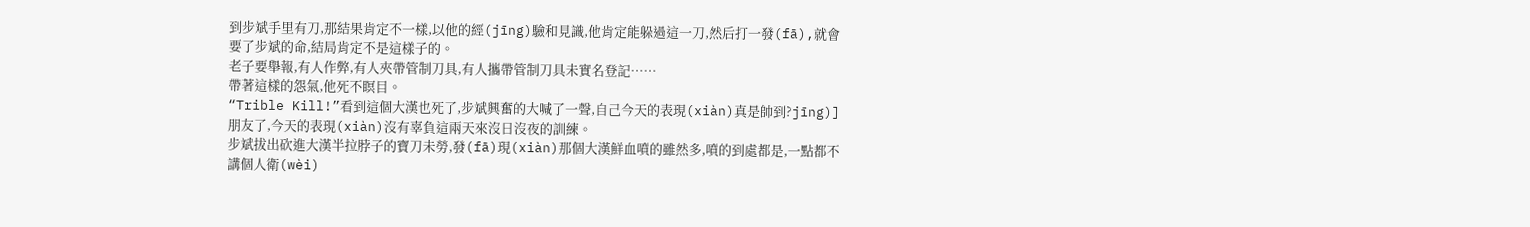到步斌手里有刀,那結果肯定不一樣,以他的經(jīng)驗和見識,他肯定能躲過這一刀,然后打一發(fā),就會要了步斌的命,結局肯定不是這樣子的。
老子要舉報,有人作弊,有人夾帶管制刀具,有人攜帶管制刀具未實名登記……
帶著這樣的怨氣,他死不瞑目。
“Trible Kill!”看到這個大漢也死了,步斌興奮的大喊了一聲,自己今天的表現(xiàn)真是帥到?jīng)]朋友了,今天的表現(xiàn)沒有辜負這兩天來沒日沒夜的訓練。
步斌拔出砍進大漢半拉脖子的寶刀未勞,發(fā)現(xiàn)那個大漢鮮血噴的雖然多,噴的到處都是,一點都不講個人衛(wèi)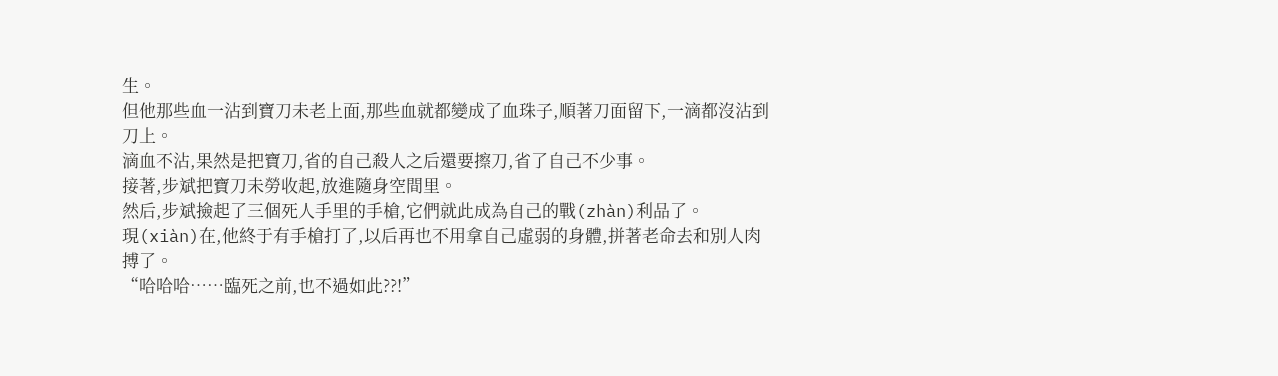生。
但他那些血一沾到寶刀未老上面,那些血就都變成了血珠子,順著刀面留下,一滴都沒沾到刀上。
滴血不沾,果然是把寶刀,省的自己殺人之后還要擦刀,省了自己不少事。
接著,步斌把寶刀未勞收起,放進隨身空間里。
然后,步斌撿起了三個死人手里的手槍,它們就此成為自己的戰(zhàn)利品了。
現(xiàn)在,他終于有手槍打了,以后再也不用拿自己虛弱的身體,拼著老命去和別人肉搏了。
“哈哈哈……臨死之前,也不過如此??!”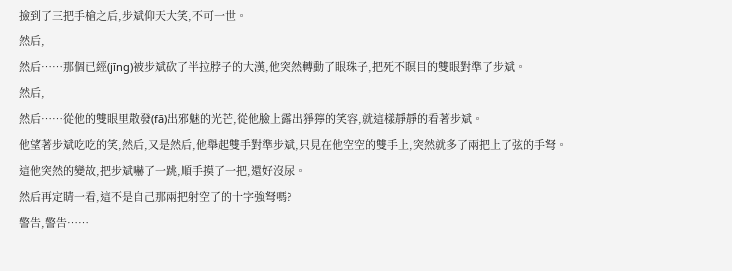撿到了三把手槍之后,步斌仰天大笑,不可一世。
然后,
然后……那個已經(jīng)被步斌砍了半拉脖子的大漢,他突然轉動了眼珠子,把死不瞑目的雙眼對準了步斌。
然后,
然后……從他的雙眼里散發(fā)出邪魅的光芒,從他臉上露出猙獰的笑容,就這樣靜靜的看著步斌。
他望著步斌吃吃的笑,然后,又是然后,他舉起雙手對準步斌,只見在他空空的雙手上,突然就多了兩把上了弦的手弩。
這他突然的變故,把步斌嚇了一跳,順手摸了一把,還好沒尿。
然后再定睛一看,這不是自己那兩把射空了的十字強弩嗎?
警告,警告……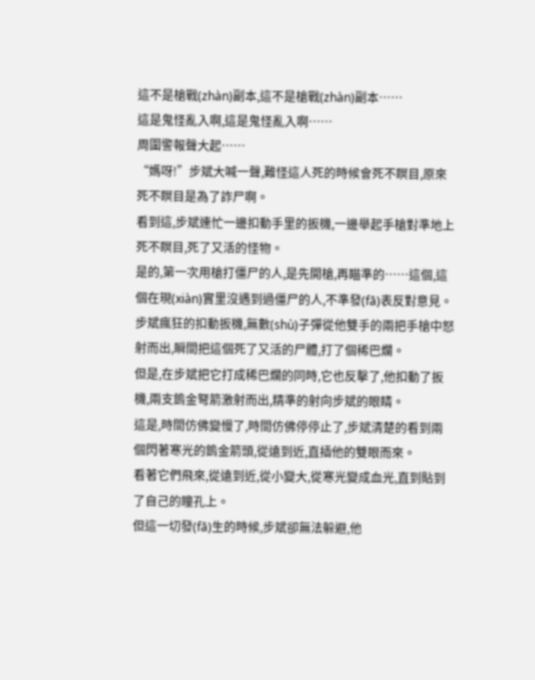這不是槍戰(zhàn)副本,這不是槍戰(zhàn)副本……
這是鬼怪亂入啊,這是鬼怪亂入啊……
周圍警報聲大起……
“媽呀!”步斌大喊一聲,難怪這人死的時候會死不瞑目,原來死不瞑目是為了詐尸啊。
看到這,步斌連忙一邊扣動手里的扳機,一邊舉起手槍對準地上死不瞑目,死了又活的怪物。
是的,第一次用槍打僵尸的人,是先開槍,再瞄準的……這個,這個在現(xiàn)實里沒遇到過僵尸的人,不準發(fā)表反對意見。
步斌瘋狂的扣動扳機,無數(shù)子彈從他雙手的兩把手槍中怒射而出,瞬間把這個死了又活的尸體,打了個稀巴爛。
但是,在步斌把它打成稀巴爛的同時,它也反擊了,他扣動了扳機,兩支鎢金弩箭激射而出,精準的射向步斌的眼睛。
這是,時間仿佛變慢了,時間仿佛停停止了,步斌清楚的看到兩個閃著寒光的鎢金箭頭,從遠到近,直插他的雙眼而來。
看著它們飛來,從遠到近,從小變大,從寒光變成血光,直到貼到了自己的瞳孔上。
但這一切發(fā)生的時候,步斌卻無法躲避,他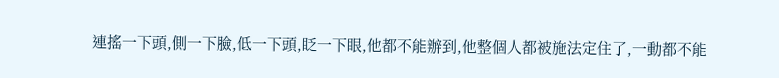連搖一下頭,側一下臉,低一下頭,眨一下眼,他都不能辦到,他整個人都被施法定住了,一動都不能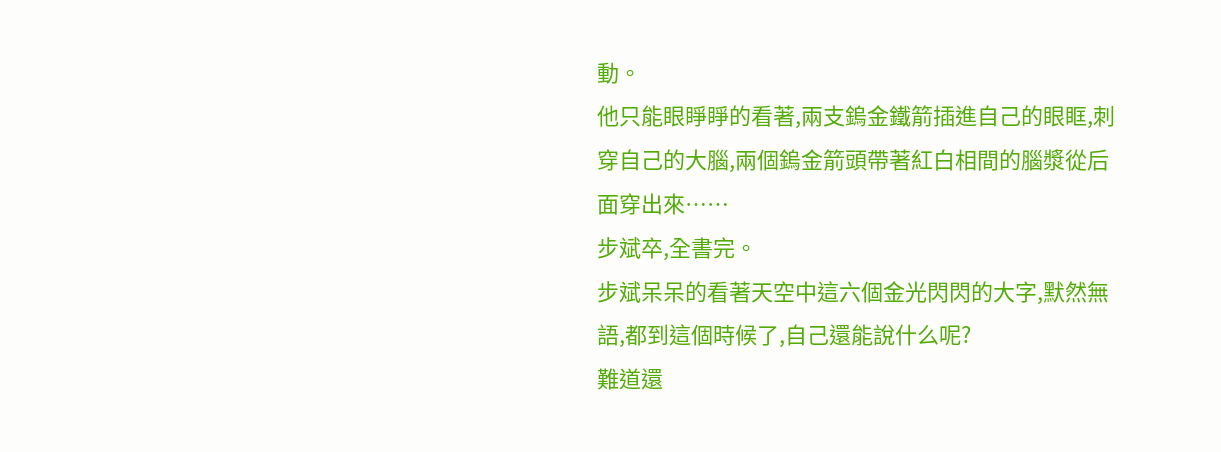動。
他只能眼睜睜的看著,兩支鎢金鐵箭插進自己的眼眶,刺穿自己的大腦,兩個鎢金箭頭帶著紅白相間的腦漿從后面穿出來……
步斌卒,全書完。
步斌呆呆的看著天空中這六個金光閃閃的大字,默然無語,都到這個時候了,自己還能說什么呢?
難道還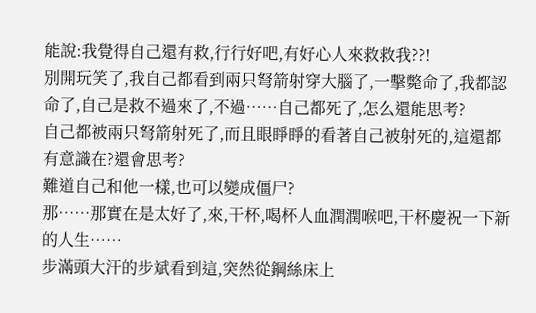能說:我覺得自己還有救,行行好吧,有好心人來救救我??!
別開玩笑了,我自己都看到兩只弩箭射穿大腦了,一擊斃命了,我都認命了,自己是救不過來了,不過……自己都死了,怎么還能思考?
自己都被兩只弩箭射死了,而且眼睜睜的看著自己被射死的,這還都有意識在?還會思考?
難道自己和他一樣,也可以變成僵尸?
那……那實在是太好了,來,干杯,喝杯人血潤潤喉吧,干杯慶祝一下新的人生……
步滿頭大汗的步斌看到這,突然從鋼絲床上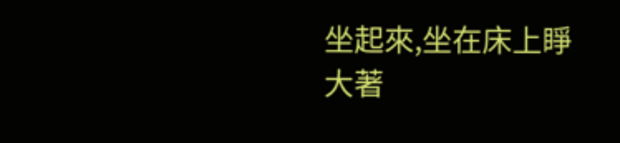坐起來,坐在床上睜大著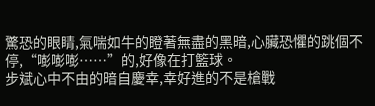驚恐的眼睛,氣喘如牛的瞪著無盡的黑暗,心臟恐懼的跳個不停,“嘭嘭嘭……”的,好像在打籃球。
步斌心中不由的暗自慶幸,幸好進的不是槍戰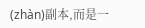(zhàn)副本,而是一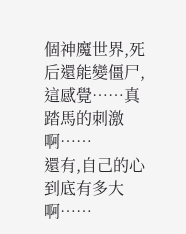個神魔世界,死后還能變僵尸,這感覺……真踏馬的刺激啊……
還有,自己的心到底有多大啊……